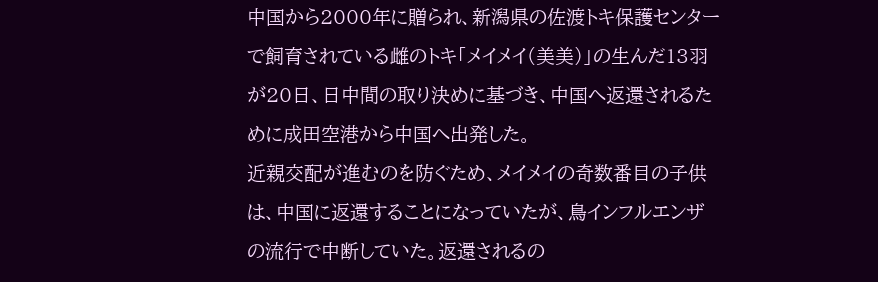中国から2000年に贈られ、新潟県の佐渡トキ保護センターで飼育されている雌のトキ「メイメイ(美美)」の生んだ13羽が20日、日中間の取り決めに基づき、中国へ返還されるために成田空港から中国へ出発した。
近親交配が進むのを防ぐため、メイメイの奇数番目の子供は、中国に返還することになっていたが、鳥インフルエンザの流行で中断していた。返還されるの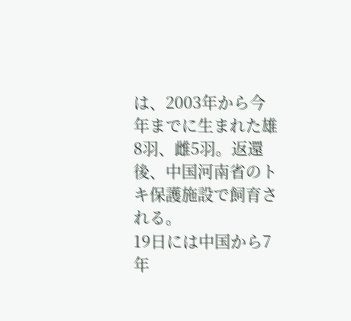は、2003年から今年までに生まれた雄8羽、雌5羽。返還後、中国河南省のトキ保護施設で飼育される。
19日には中国から7年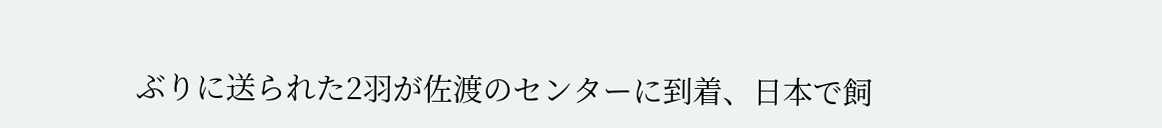ぶりに送られた2羽が佐渡のセンターに到着、日本で飼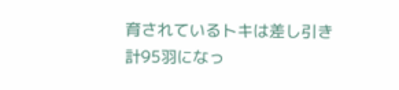育されているトキは差し引き計95羽になっ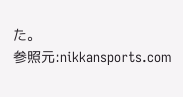た。
参照元:nikkansports.com